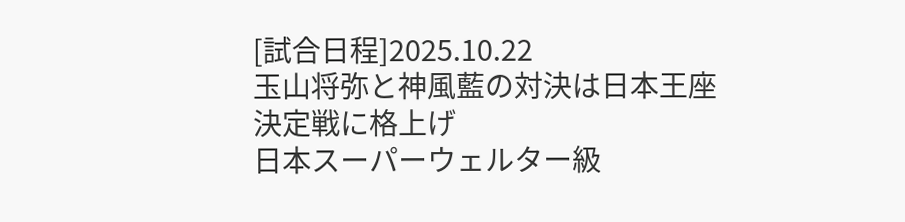[試合日程]2025.10.22
玉山将弥と神風藍の対決は日本王座決定戦に格上げ
日本スーパーウェルター級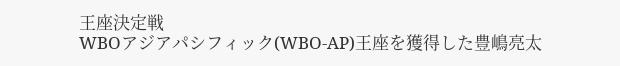王座決定戦
WBOアジアパシフィック(WBO-AP)王座を獲得した豊嶋亮太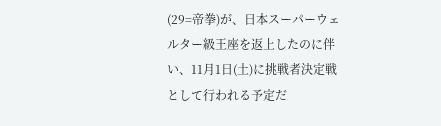(29=帝拳)が、日本スーパーウェルター級王座を返上したのに伴い、11月1日(土)に挑戦者決定戦として行われる予定だ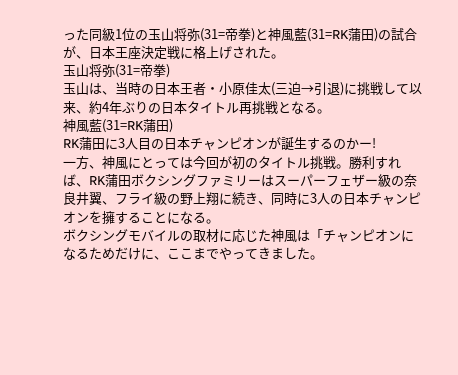った同級1位の玉山将弥(31=帝拳)と神風藍(31=RK蒲田)の試合が、日本王座決定戦に格上げされた。
玉山将弥(31=帝拳)
玉山は、当時の日本王者・小原佳太(三迫→引退)に挑戦して以来、約4年ぶりの日本タイトル再挑戦となる。
神風藍(31=RK蒲田)
RK蒲田に3人目の日本チャンピオンが誕生するのかー!
一方、神風にとっては今回が初のタイトル挑戦。勝利すれば、RK蒲田ボクシングファミリーはスーパーフェザー級の奈良井翼、フライ級の野上翔に続き、同時に3人の日本チャンピオンを擁することになる。
ボクシングモバイルの取材に応じた神風は「チャンピオンになるためだけに、ここまでやってきました。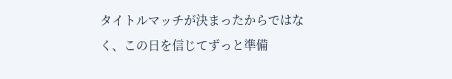タイトルマッチが決まったからではなく、この日を信じてずっと準備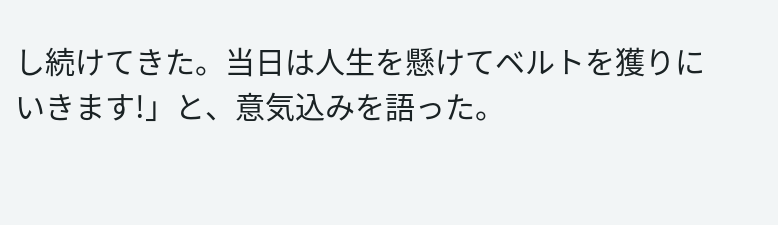し続けてきた。当日は人生を懸けてベルトを獲りにいきます!」と、意気込みを語った。